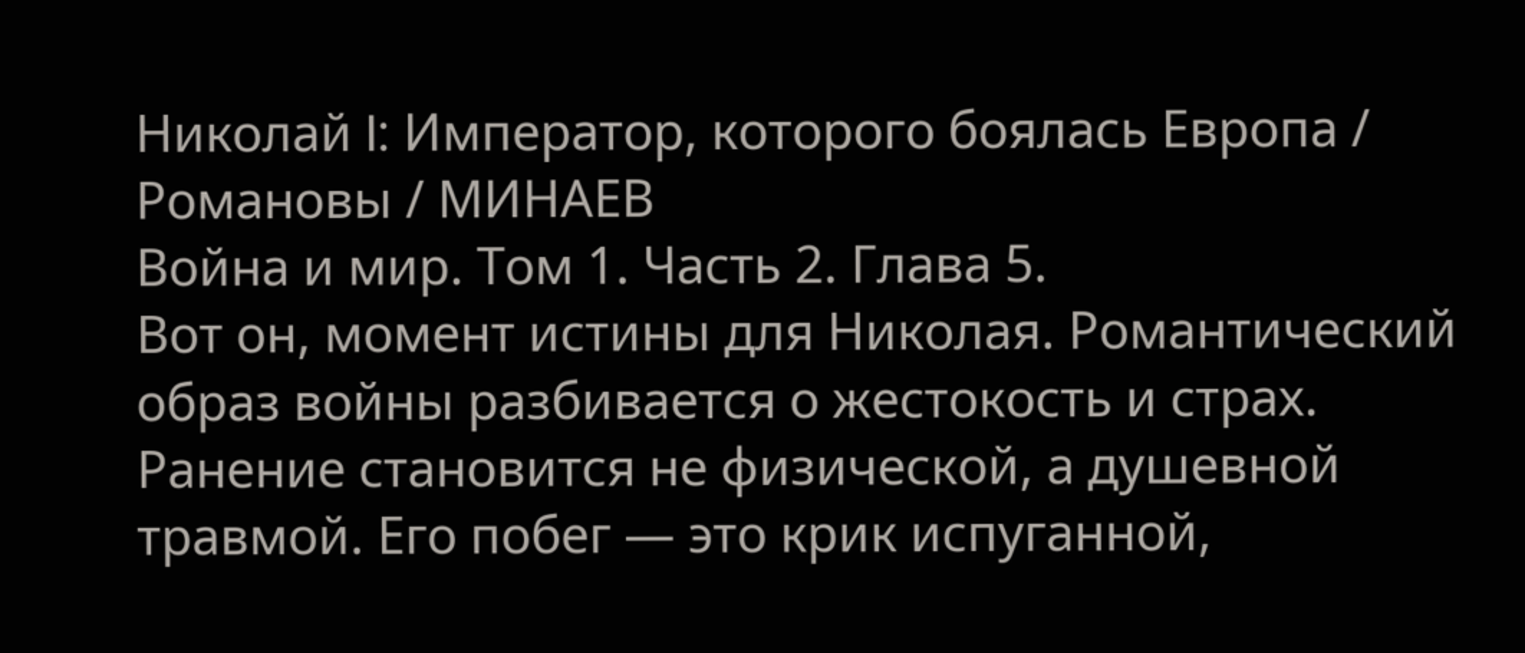Николай I: Император, которого боялась Европа / Романовы / МИНАЕВ
Война и мир. Том 1. Часть 2. Глава 5.
Вот он, момент истины для Николая. Романтический образ войны разбивается о жестокость и страх. Ранение становится не физической, а душевной травмой. Его побег — это крик испуганной,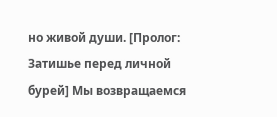но живой души. [Пролог: Затишье перед личной бурей] Мы возвращаемся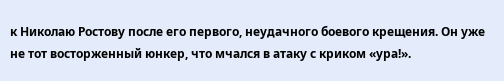к Николаю Ростову после его первого, неудачного боевого крещения. Он уже не тот восторженный юнкер, что мчался в атаку с криком «ура!».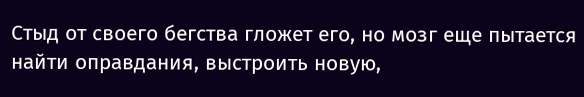Стыд от своего бегства гложет его, но мозг еще пытается найти оправдания, выстроить новую,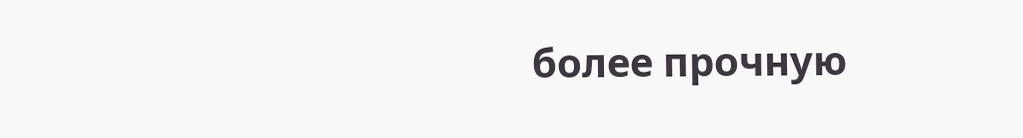более прочную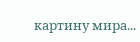картину мира...